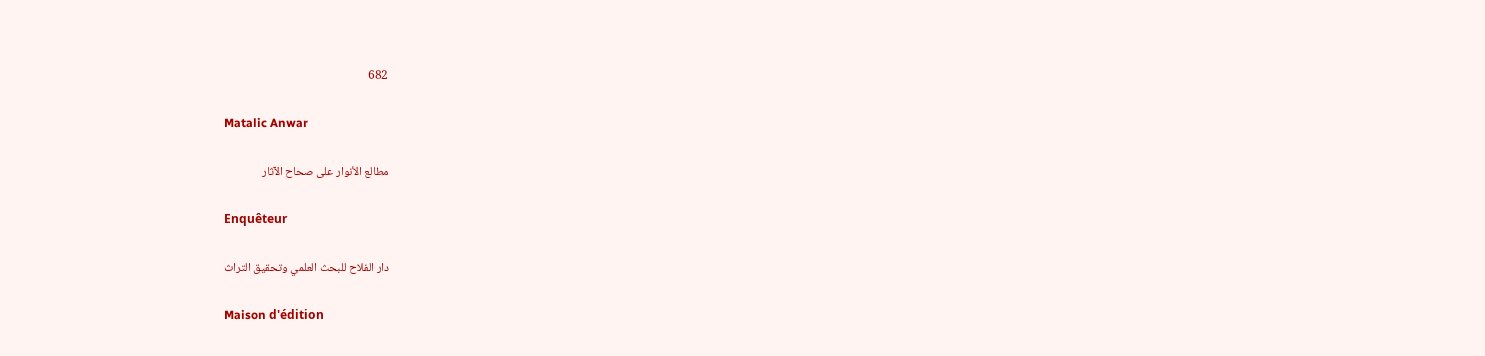682

Matalic Anwar

مطالع الأنوار على صحاح الآثار

Enquêteur

دار الفلاح للبحث العلمي وتحقيق التراث

Maison d'édition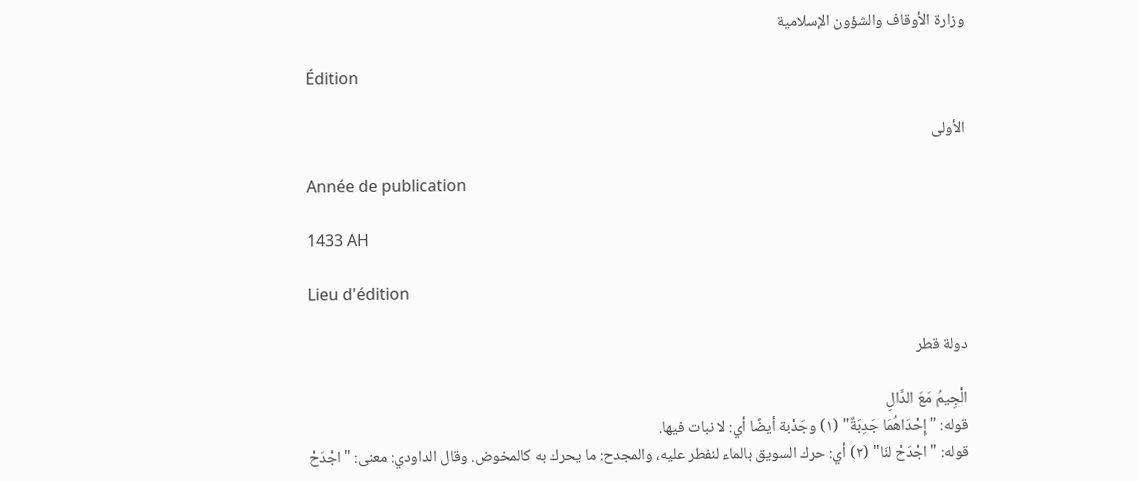وزارة الأوقاف والشؤون الإسلامية

Édition

الأولى

Année de publication

1433 AH

Lieu d'édition

دولة قطر

الْجِيمُ مَعَ الدَّالِ
قوله: "إِحْدَاهُمَا جَدِبَةٌ" (١) وجَدْبة أيضًا أي: لا نبات فيها.
قوله: "اجْدَحْ لنَا" (٢) أي: حرك السويق بالماء لنفطر عليه، والمجدح: ما يحرك به كالمخوض. وقال الداودي: معنى: "اجْدَحْ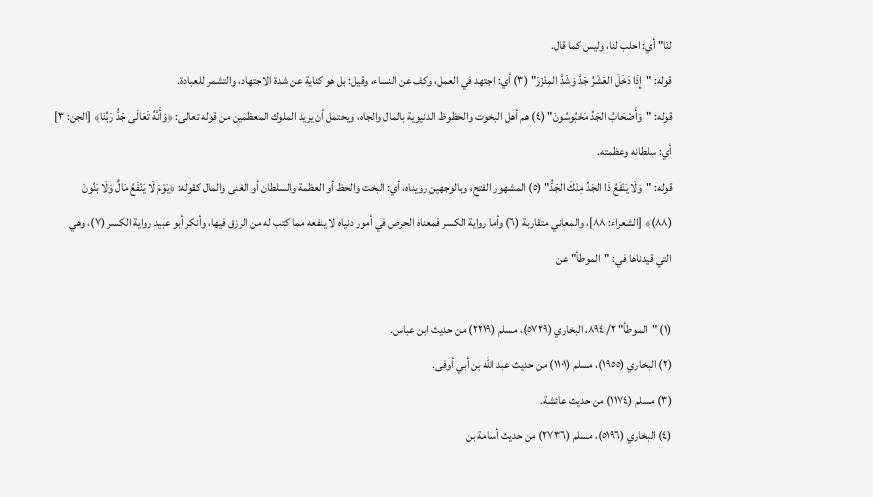لنَا" أي: احلب لنا، وليس كما قال.
قوله: "إِذَا دَخَلَ العَشْرُ جَدَّ وَشَدَّ المِئْزَرَ" (٣) أي: اجتهد في العمل، وكف عن النساء، وقيل: بل هو كناية عن شدة الاجتهاد، والتشمر للعبادة.
قوله: "وَأَصْحَابُ الجَدِّ مَحْبُوسُونَ" (٤) هم أهل البخوت والحظوظ الدنيوية بالمال والجاه، ويحتمل أن يريد الملوك المعظمين من قوله تعالى: ﴿وَأَنَّهُ تَعَالَى جَدُّ رَبِّنَا﴾ [الجن: ٣] أي: سلطانه وعظمته.
قوله: "وَلَا يَنْفَعُ ذَا الجَدِّ مِنْكَ الجَدُّ" (٥) المشهور الفتح، وبالوجهين رويناه، أي: البخت والحظ أو العظمة والسلطان أو الغنى والمال كقوله: ﴿يَوْمَ لَا يَنْفَعُ مَالٌ وَلَا بَنُونَ (٨٨)﴾ [الشعراء: ٨٨]، والمعاني متقاربة (٦) وأما رواية الكسر فمعناه الحرص في أمور دنياه لا ينفعه مما كتب له من الرزق فيها، وأنكر أبو عبيد رواية الكسر (٧)، وهي التي قيدناها في: "الموطأ" عن

(١) "الموطأ" ٢/ ٨٩٤، البخاري (٥٧٢٩)، مسلم (٢٢١٩) من حديث ابن عباس.
(٢) البخاري (١٩٥٥)، مسلم (١١٠١) من حديث عبد الله بن أبي أوفى.
(٣) مسلم (١١٧٤) من حديث عائشة.
(٤) البخاري (٥١٩٦)، مسلم (٢٧٣٦) من حديث أسامة بن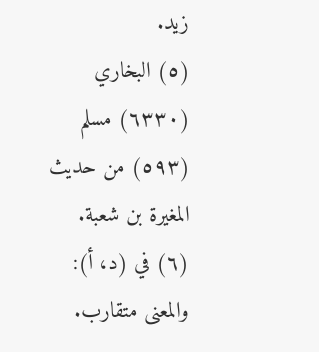زيد.
(٥) البخاري (٦٣٣٠) مسلم (٥٩٣) من حديث المغيرة بن شعبة.
(٦) في (د، أ): والمعنى متقارب.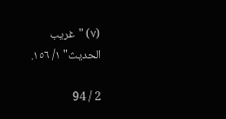(٧) "غريب الحديث" ١/ ١٥٦.

2 / 94